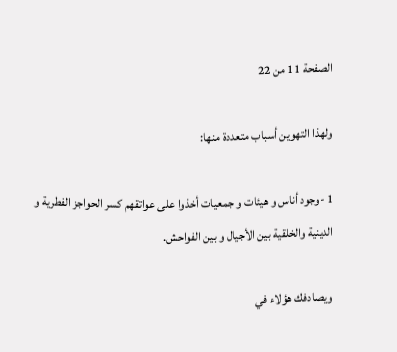الصفحة 11 من 22

ولهذا التهوين أسباب متعددة منها:

1 -وجود أناس و هيئات و جمعيات أخذوا على عواتقهم كسر الحواجز الفطرية و الدينية والخلقية بين الأجيال و بين الفواحش.

ويصادفك هؤلاء في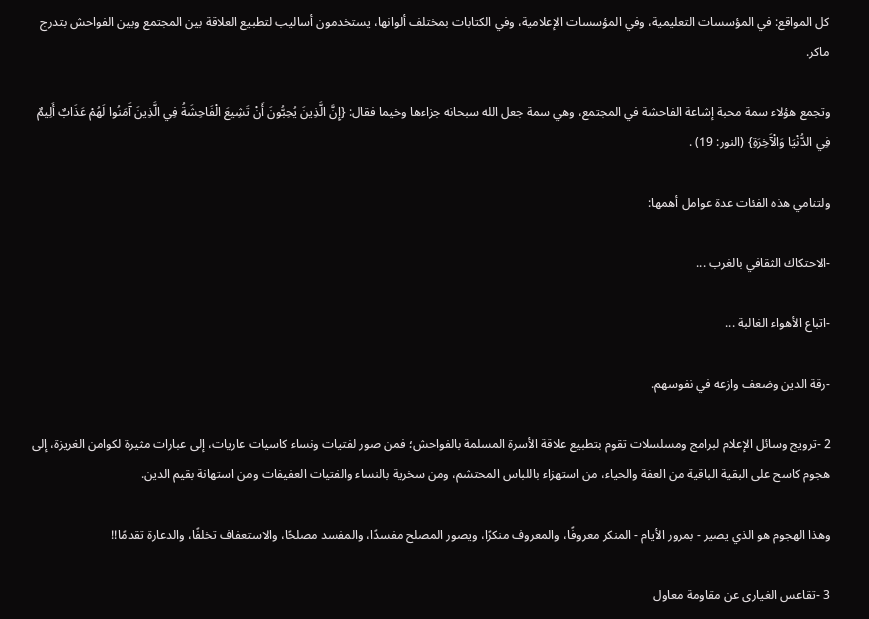كل المواقع: في المؤسسات التعليمية، وفي المؤسسات الإعلامية، وفي الكتابات بمختلف ألوانها، يستخدمون أساليب لتطبيع العلاقة بين المجتمع وبين الفواحش بتدرج ماكر.

وتجمع هؤلاء سمة محبة إشاعة الفاحشة في المجتمع، وهي سمة جعل الله سبحانه جزاءها وخيما فقال: {إِنَّ الَّذِينَ يُحِبُّونَ أَنْ تَشِيعَ الْفَاحِشَةُ فِي الَّذِينَ آَمَنُوا لَهُمْ عَذَابٌ أَلِيمٌ فِي الدُّنْيَا وَالْآَخِرَةِ} (النور: 19) .

ولتنامي هذه الفئات عدة عوامل أهمها:

-الاحتكاك الثقافي بالغرب ...

-اتباع الأهواء الغالبة ...

-رقة الدين وضعف وازعه في نفوسهم.

2 -ترويج وسائل الإعلام لبرامج ومسلسلات تقوم بتطبيع علاقة الأسرة المسلمة بالفواحش؛ فمن صور لفتيات ونساء كاسيات عاريات، إلى عبارات مثيرة لكوامن الغريزة، إلى هجوم كاسح على البقية الباقية من العفة والحياء، من استهزاء باللباس المحتشم، ومن سخرية بالنساء والفتيات العفيفات ومن استهانة بقيم الدين.

وهذا الهجوم هو الذي يصير - بمرور الأيام - المنكر معروفًا، والمعروف منكرًا، ويصور المصلح مفسدًا، والمفسد مصلحًا، والاستعفاف تخلفًا، والدعارة تقدمًا!!

3 -تقاعس الغيارى عن مقاومة معاول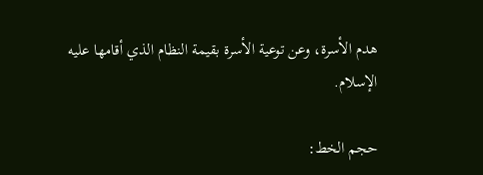هدم الأسرة، وعن توعية الأسرة بقيمة النظام الذي أقامها عليه الإسلام.

حجم الخط: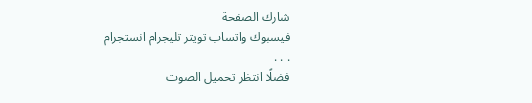شارك الصفحة
فيسبوك واتساب تويتر تليجرام انستجرام
. . .
فضلًا انتظر تحميل الصوت